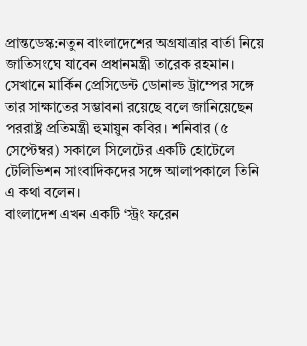প্রান্তডেস্ক:নতুন বাংলাদেশের অগ্রযাত্রার বার্তা নিয়ে জাতিসংঘে যাবেন প্রধানমন্ত্রী তারেক রহমান। সেখানে মার্কিন প্রেসিডেন্ট ডোনাল্ড ট্রাম্পের সঙ্গে তার সাক্ষাতের সম্ভাবনা রয়েছে বলে জানিয়েছেন পররাষ্ট্র প্রতিমন্ত্রী হুমায়ুন কবির। শনিবার (৫ সেপ্টেম্বর) সকালে সিলেটের একটি হোটেলে টেলিভিশন সাংবাদিকদের সঙ্গে আলাপকালে তিনি এ কথা বলেন।
বাংলাদেশ এখন একটি ‘স্ট্রং ফরেন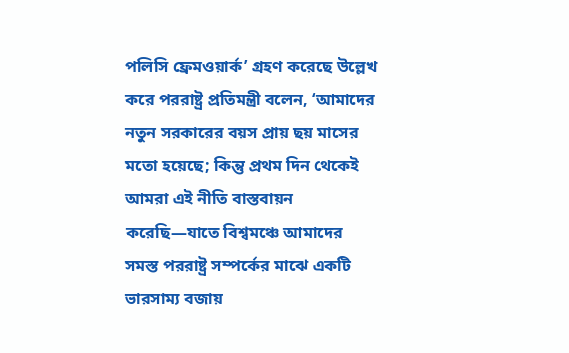পলিসি ফ্রেমওয়ার্ক’ গ্রহণ করেছে উল্লেখ করে পররাষ্ট্র প্রতিমন্ত্রী বলেন, ‘আমাদের নতুন সরকারের বয়স প্রায় ছয় মাসের মতো হয়েছে; কিন্তু প্রথম দিন থেকেই আমরা এই নীতি বাস্তবায়ন করেছি—যাতে বিশ্বমঞ্চে আমাদের সমস্ত পররাষ্ট্র সম্পর্কের মাঝে একটি ভারসাম্য বজায়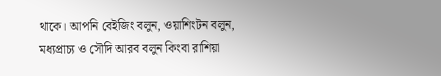থাকে। আপনি বেইজিং বলুন, ওয়াশিংটন বলুন, মধ্যপ্রাচ্য ও সৌদি আরব বলুন কিংবা রাশিয়া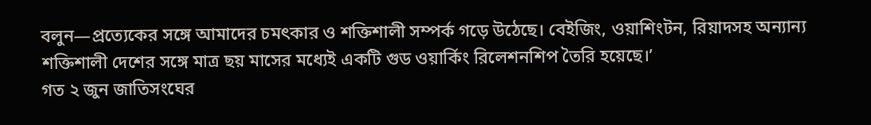বলুন—প্রত্যেকের সঙ্গে আমাদের চমৎকার ও শক্তিশালী সম্পর্ক গড়ে উঠেছে। বেইজিং, ওয়াশিংটন, রিয়াদসহ অন্যান্য শক্তিশালী দেশের সঙ্গে মাত্র ছয় মাসের মধ্যেই একটি গুড ওয়ার্কিং রিলেশনশিপ তৈরি হয়েছে।’
গত ২ জুন জাতিসংঘের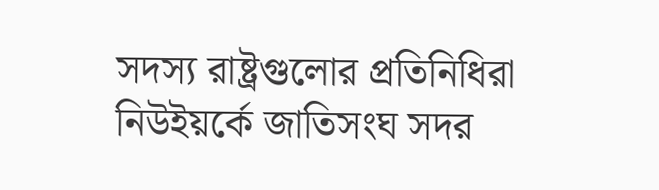সদস্য রাষ্ট্রগুলোর প্রতিনিধিরা নিউইয়র্কে জাতিসংঘ সদর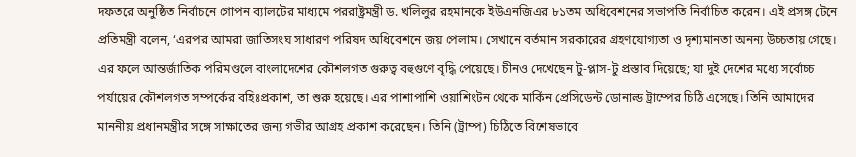দফতরে অনুষ্ঠিত নির্বাচনে গোপন ব্যালটের মাধ্যমে পররাষ্ট্রমন্ত্রী ড. খলিলুর রহমানকে ইউএনজিএর ৮১তম অধিবেশনের সভাপতি নির্বাচিত করেন। এই প্রসঙ্গ টেনে প্রতিমন্ত্রী বলেন, ‘এরপর আমরা জাতিসংঘ সাধারণ পরিষদ অধিবেশনে জয় পেলাম। সেখানে বর্তমান সরকারের গ্রহণযোগ্যতা ও দৃশ্যমানতা অনন্য উচ্চতায় গেছে। এর ফলে আন্তর্জাতিক পরিমণ্ডলে বাংলাদেশের কৌশলগত গুরুত্ব বহুগুণে বৃদ্ধি পেয়েছে। চীনও দেখেছেন টু-প্লাস-টু প্রস্তাব দিয়েছে; যা দুই দেশের মধ্যে সর্বোচ্চ পর্যায়ের কৌশলগত সম্পর্কের বহিঃপ্রকাশ, তা শুরু হয়েছে। এর পাশাপাশি ওয়াশিংটন থেকে মার্কিন প্রেসিডেন্ট ডোনাল্ড ট্রাম্পের চিঠি এসেছে। তিনি আমাদের মাননীয় প্রধানমন্ত্রীর সঙ্গে সাক্ষাতের জন্য গভীর আগ্রহ প্রকাশ করেছেন। তিনি (ট্রাম্প) চিঠিতে বিশেষভাবে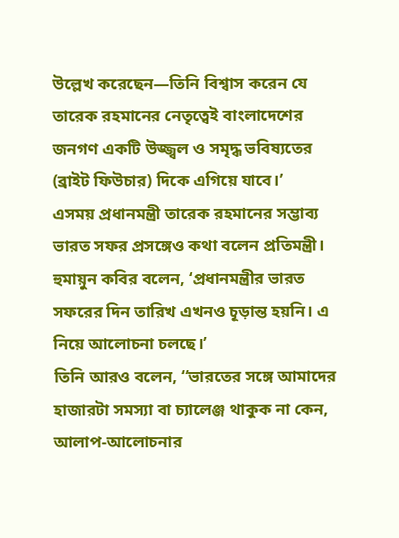উল্লেখ করেছেন—তিনি বিশ্বাস করেন যে তারেক রহমানের নেতৃত্বেই বাংলাদেশের জনগণ একটি উজ্জ্বল ও সমৃদ্ধ ভবিষ্যতের (ব্রাইট ফিউচার) দিকে এগিয়ে যাবে।’
এসময় প্রধানমন্ত্রী তারেক রহমানের সম্ভাব্য ভারত সফর প্রসঙ্গেও কথা বলেন প্রতিমন্ত্রী। হুমায়ুন কবির বলেন, ‘প্রধানমন্ত্রীর ভারত সফরের দিন তারিখ এখনও চূড়ান্ত হয়নি। এ নিয়ে আলোচনা চলছে।’
তিনি আরও বলেন, ‘‘ভারতের সঙ্গে আমাদের হাজারটা সমস্যা বা চ্যালেঞ্জ থাকুক না কেন, আলাপ-আলোচনার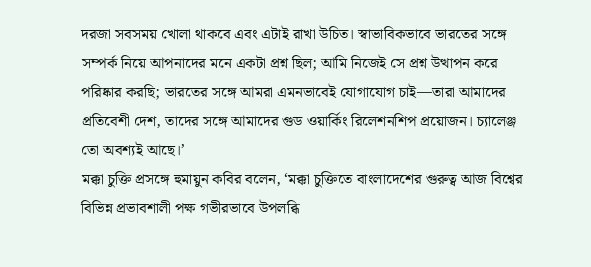দরজা সবসময় খোলা থাকবে এবং এটাই রাখা উচিত। স্বাভাবিকভাবে ভারতের সঙ্গে সম্পর্ক নিয়ে আপনাদের মনে একটা প্রশ্ন ছিল; আমি নিজেই সে প্রশ্ন উত্থাপন করে পরিষ্কার করছি; ভারতের সঙ্গে আমরা এমনভাবেই যোগাযোগ চাই—তারা আমাদের প্রতিবেশী দেশ, তাদের সঙ্গে আমাদের গুড ওয়ার্কিং রিলেশনশিপ প্রয়োজন। চ্যালেঞ্জ তো অবশ্যই আছে।’
মক্কা চুক্তি প্রসঙ্গে হুমায়ুন কবির বলেন, ‘মক্কা চুক্তিতে বাংলাদেশের গুরুত্ব আজ বিশ্বের বিভিন্ন প্রভাবশালী পক্ষ গভীরভাবে উপলব্ধি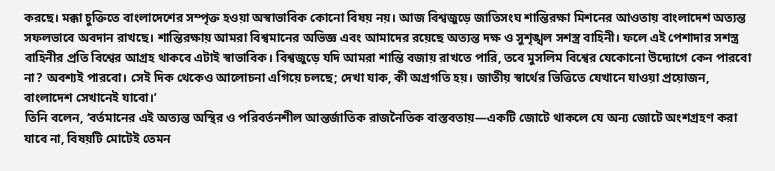করছে। মক্কা চুক্তিতে বাংলাদেশের সম্পৃক্ত হওয়া অস্বাভাবিক কোনো বিষয় নয়। আজ বিশ্বজুড়ে জাতিসংঘ শান্তিরক্ষা মিশনের আওতায় বাংলাদেশ অত্যন্ত সফলভাবে অবদান রাখছে। শান্তিরক্ষায় আমরা বিশ্বমানের অভিজ্ঞ এবং আমাদের রয়েছে অত্যন্ত দক্ষ ও সুশৃঙ্খল সশস্ত্র বাহিনী। ফলে এই পেশাদার সশস্ত্র বাহিনীর প্রতি বিশ্বের আগ্রহ থাকবে এটাই স্বাভাবিক। বিশ্বজুড়ে যদি আমরা শান্তি বজায় রাখতে পারি, তবে মুসলিম বিশ্বের যেকোনো উদ্যোগে কেন পারবো না? অবশ্যই পারবো। সেই দিক থেকেও আলোচনা এগিয়ে চলছে; দেখা যাক, কী অগ্রগতি হয়। জাতীয় স্বার্থের ভিত্তিতে যেখানে যাওয়া প্রয়োজন, বাংলাদেশ সেখানেই যাবো।’
তিনি বলেন, ‘বর্তমানের এই অত্যন্ত অস্থির ও পরিবর্তনশীল আন্তর্জাতিক রাজনৈতিক বাস্তবতায়—একটি জোটে থাকলে যে অন্য জোটে অংশগ্রহণ করা যাবে না, বিষয়টি মোটেই তেমন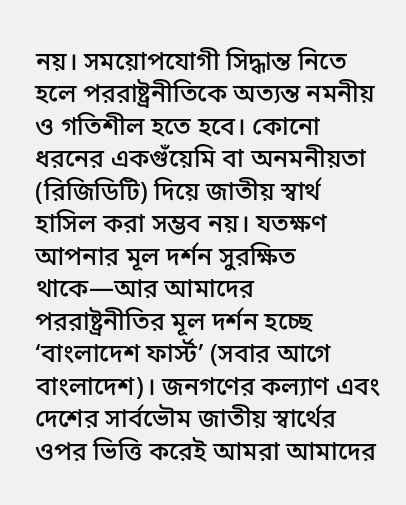নয়। সময়োপযোগী সিদ্ধান্ত নিতে হলে পররাষ্ট্রনীতিকে অত্যন্ত নমনীয় ও গতিশীল হতে হবে। কোনো ধরনের একগুঁয়েমি বা অনমনীয়তা (রিজিডিটি) দিয়ে জাতীয় স্বার্থ হাসিল করা সম্ভব নয়। যতক্ষণ আপনার মূল দর্শন সুরক্ষিত থাকে—আর আমাদের পররাষ্ট্রনীতির মূল দর্শন হচ্ছে ‘বাংলাদেশ ফার্স্ট’ (সবার আগে বাংলাদেশ)। জনগণের কল্যাণ এবং দেশের সার্বভৌম জাতীয় স্বার্থের ওপর ভিত্তি করেই আমরা আমাদের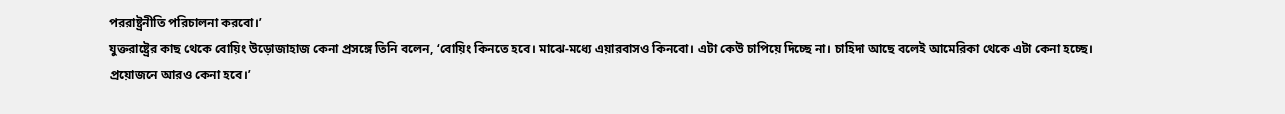পররাষ্ট্রনীতি পরিচালনা করবো।’
যুক্তরাষ্ট্রের কাছ থেকে বোয়িং উড়োজাহাজ কেনা প্রসঙ্গে তিনি বলেন, ‘বোয়িং কিনতে হবে। মাঝে-মধ্যে এয়ারবাসও কিনবো। এটা কেউ চাপিয়ে দিচ্ছে না। চাহিদা আছে বলেই আমেরিকা থেকে এটা কেনা হচ্ছে। প্রয়োজনে আরও কেনা হবে।’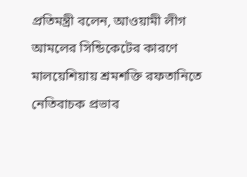প্রতিমন্ত্রী বলেন, আওয়ামী লীগ আমলের সিন্ডিকেটের কারণে মালয়েশিয়ায় শ্রমশক্তি রফতানিতে নেতিবাচক প্রভাব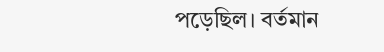পড়েছিল। বর্তমান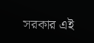সরকার এই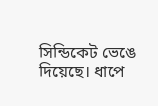সিন্ডিকেট ভেঙে দিয়েছে। ধাপে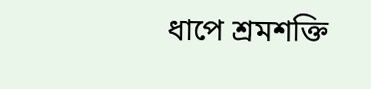ধাপে শ্রমশক্তি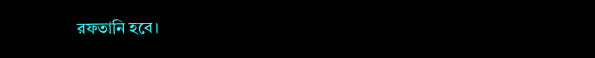রফতানি হবে।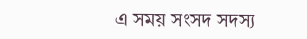এ সময় সংসদ সদস্য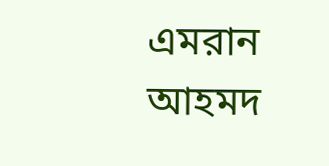এমরান আহমদ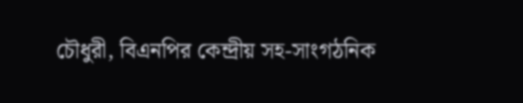চৌধুরী, বিএনপির কেন্দ্রীয় সহ-সাংগঠনিক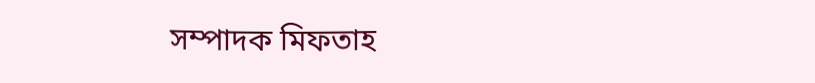সম্পাদক মিফতাহ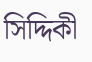সিদ্দিকী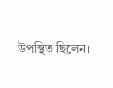উপস্থিত ছিলেন।